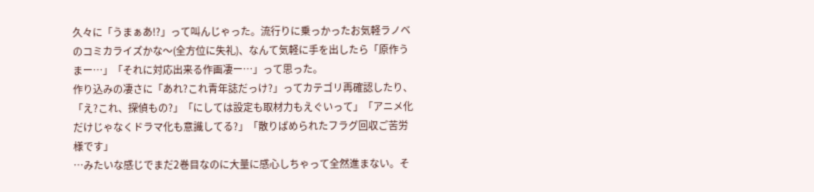久々に「うまぁあ!?」って叫んじゃった。流行りに乗っかったお気軽ラノベのコミカライズかな〜(全方位に失礼)、なんて気軽に手を出したら「原作うまー…」「それに対応出来る作画凄ー…」って思った。
作り込みの凄さに「あれ?これ青年誌だっけ?」ってカテゴリ再確認したり、「え?これ、探偵もの?」「にしては設定も取材力もえぐいって」「アニメ化だけじゃなくドラマ化も意識してる?」「散りばめられたフラグ回収ご苦労様です」
…みたいな感じでまだ2巻目なのに大量に感心しちゃって全然進まない。そ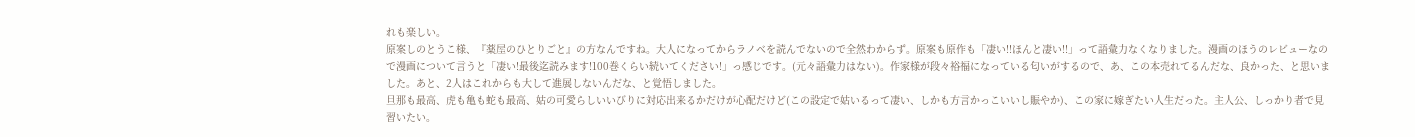れも楽しい。
原案しのとうこ様、『薬屋のひとりごと』の方なんですね。大人になってからラノベを読んでないので全然わからず。原案も原作も「凄い!!ほんと凄い!!」って語彙力なくなりました。漫画のほうのレビューなので漫画について言うと「凄い!最後迄読みます!100巻くらい続いてください!」っ感じです。(元々語彙力はない)。作家様が段々裕福になっている匂いがするので、あ、この本売れてるんだな、良かった、と思いました。あと、2人はこれからも大して進展しないんだな、と覚悟しました。
旦那も最高、虎も亀も蛇も最高、姑の可愛らしいいびりに対応出来るかだけが心配だけど(この設定で姑いるって凄い、しかも方言かっこいいし賑やか)、この家に嫁ぎたい人生だった。主人公、しっかり者で見習いたい。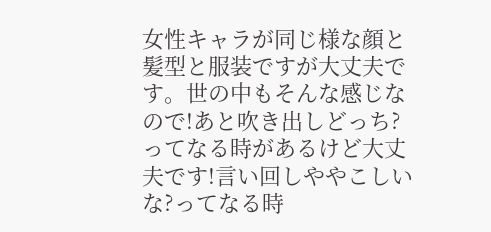女性キャラが同じ様な顔と髪型と服装ですが大丈夫です。世の中もそんな感じなので!あと吹き出しどっち?ってなる時があるけど大丈夫です!言い回しややこしいな?ってなる時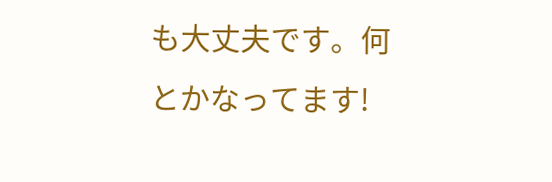も大丈夫です。何とかなってます!